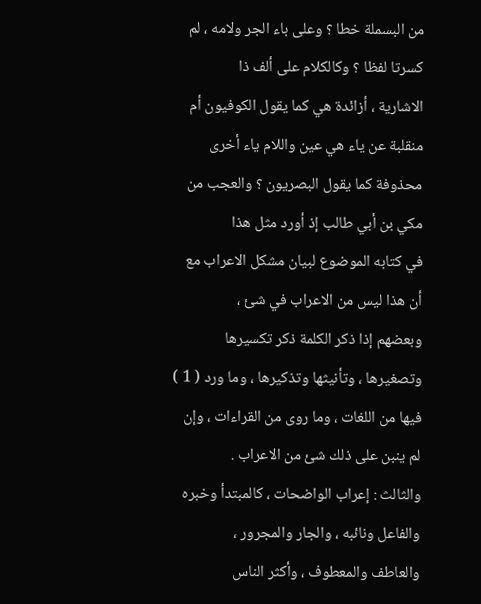من البسملة خطا ؟ وعلى باء الجر ولامه ، لم كسرتا لفظا ؟ وكالكلام على ألف ذا
الاشارية ، أزائدة هي كما يقول الكوفيون أم منقلبة عن ياء هي عين واللام ياء أخرى
محذوفة كما يقول البصريون ؟ والعجب من مكي بن أبي طالب إذ أورد مثل هذا
في كتابه الموضوع لبيان مشكل الاعراب مع أن هذا ليس من الاعراب في شئ ،
وبعضهم إذا ذكر الكلمة ذكر تكسيرها وتصغيرها ، وتأنيثها وتذكيرها ، وما ورد ( 1 )
فيها من اللغات ، وما روى من القراءات ، وإن لم ينبن على ذلك شئ من الاعراب .
والثالث : إعراب الواضحات ، كالمبتدأ وخبره والفاعل ونائبه ، والجار والمجرور ،
والعاطف والمعطوف ، وأكثر الناس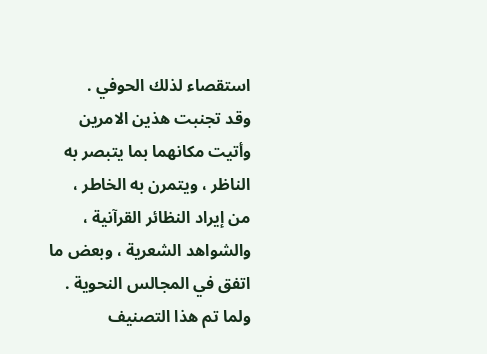استقصاء لذلك الحوفي .
وقد تجنبت هذين الامرين وأتيت مكانهما بما يتبصر به الناظر ، ويتمرن به الخاطر ،
من إيراد النظائر القرآنية ، والشواهد الشعرية ، وبعض ما اتفق في المجالس النحوية .
ولما تم هذا التصنيف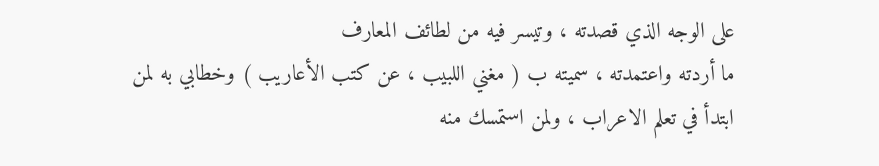على الوجه الذي قصدته ، وتيسر فيه من لطائف المعارف
ما أردته واعتمدته ، سميته ب ( مغني اللبيب ، عن كتب الأعاريب ) وخطابي به لمن
ابتدأ في تعلم الاعراب ، ولمن استمسك منه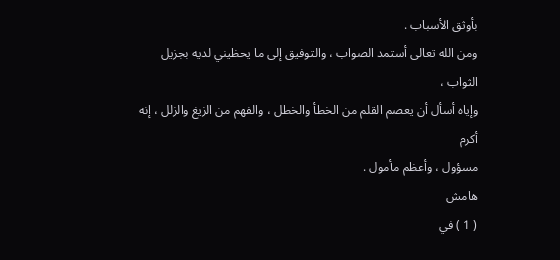بأوثق الأسباب .
ومن الله تعالى أستمد الصواب ، والتوفيق إلى ما يحظيني لديه بجزيل الثواب ،
وإياه أسأل أن يعصم القلم من الخطأ والخطل ، والفهم من الزيغ والزلل ، إنه أكرم
مسؤول ، وأعظم مأمول .
هامش
( 1 ) في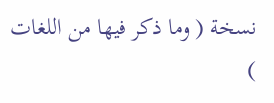نسخة ( وما ذكر فيها من اللغات )